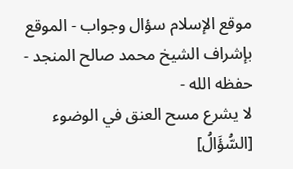موقع الإسلام سؤال وجواب - الموقع بإشراف الشيخ محمد صالح المنجد - حفظه الله -
لا يشرع مسح العنق في الوضوء
[السُّؤَالُ]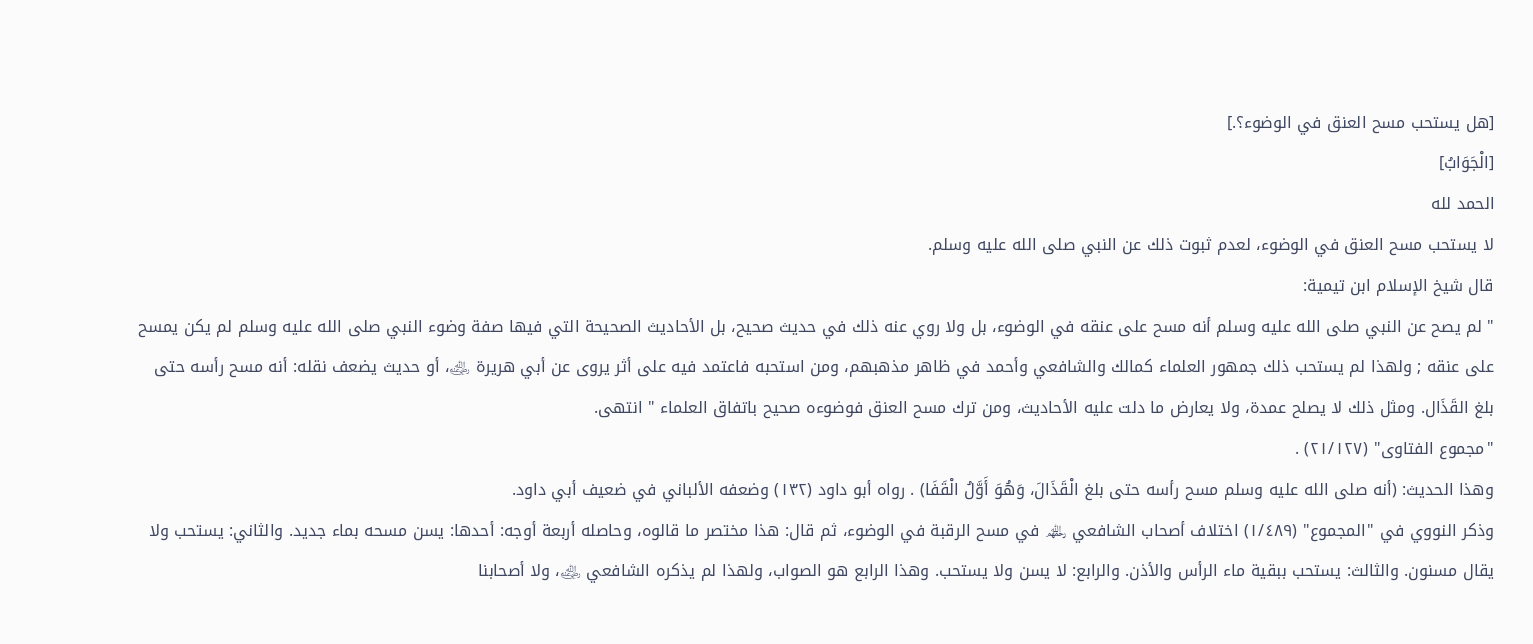[هل يستحب مسح العنق في الوضوء؟.]
[الْجَوَابُ]
الحمد لله
لا يستحب مسح العنق في الوضوء، لعدم ثبوت ذلك عن النبي صلى الله عليه وسلم.
قال شيخ الإسلام ابن تيمية:
" لم يصح عن النبي صلى الله عليه وسلم أنه مسح على عنقه في الوضوء، بل ولا روي عنه ذلك في حديث صحيح، بل الأحاديث الصحيحة التي فيها صفة وضوء النبي صلى الله عليه وسلم لم يكن يمسح على عنقه ; ولهذا لم يستحب ذلك جمهور العلماء كمالك والشافعي وأحمد في ظاهر مذهبهم، ومن استحبه فاعتمد فيه على أثر يروى عن أبي هريرة ﵁، أو حديث يضعف نقله: أنه مسح رأسه حتى بلغ القَذَال. ومثل ذلك لا يصلح عمدة، ولا يعارض ما دلت عليه الأحاديث، ومن ترك مسح العنق فوضوءه صحيح باتفاق العلماء " انتهى.
"مجموع الفتاوى" (٢١/١٢٧) .
وهذا الحديث: (أنه صلى الله عليه وسلم مسح رأسه حتى بلغ الْقَذَالَ، وَهُوَ أَوَّلُ الْقَفَا) . رواه أبو داود (١٣٢) وضعفه الألباني في ضعيف أبي داود.
وذكر النووي في "المجموع" (١/٤٨٩) اختلاف أصحاب الشافعي ﵏ في مسح الرقبة في الوضوء، ثم قال: هذا مختصر ما قالوه، وحاصله أربعة أوجه: أحدها: يسن مسحه بماء جديد. والثاني: يستحب ولا يقال مسنون. والثالث: يستحب ببقية ماء الرأس والأذن. والرابع: لا يسن ولا يستحب. وهذا الرابع هو الصواب، ولهذا لم يذكره الشافعي ﵁، ولا أصحابنا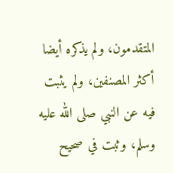المتقدمون، ولم يذكره أيضا أكثر المصنفين، ولم يثبت فيه عن النبي صلى الله عليه وسلم، وثبت في صحيح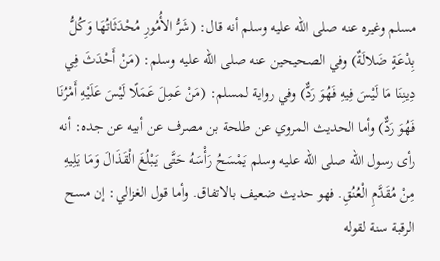مسلم وغيره عنه صلى الله عليه وسلم أنه قال: (شَرُّ الأُمُورِ مُحْدَثَاتُهَا وَكُلُّ بِدْعَةٍ ضَلالَةٌ) وفي الصحيحين عنه صلى الله عليه وسلم: (مَنْ أَحْدَثَ فِي دِينِنَا مَا لَيْسَ فِيهِ فَهُوَ رَدٌّ) وفي رواية لمسلم: (مَنْ عَمِلَ عَمَلًا لَيْسَ عَلَيْهِ أَمْرُنَا فَهُوَ رَدٌّ) وأما الحديث المروي عن طلحة بن مصرف عن أبيه عن جده: أنه رأى رسول الله صلى الله عليه وسلم يَمْسَحُ رَأْسَهُ حَتَّى يَبْلُغَ الْقَذَالَ وَمَا يَلِيهِ مِنْ مُقَدَّمِ الْعُنُقِ. فهو حديث ضعيف بالاتفاق. وأما قول الغزالي: إن مسح الرقبة سنة لقوله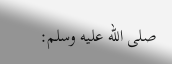صلى الله عليه وسلم: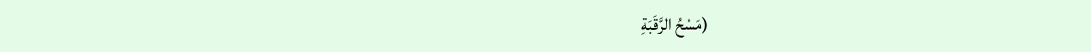(مَسْحُ الرَّقَبَةِ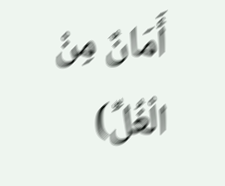أَمَانٌ مِنْ الْغُلِّ)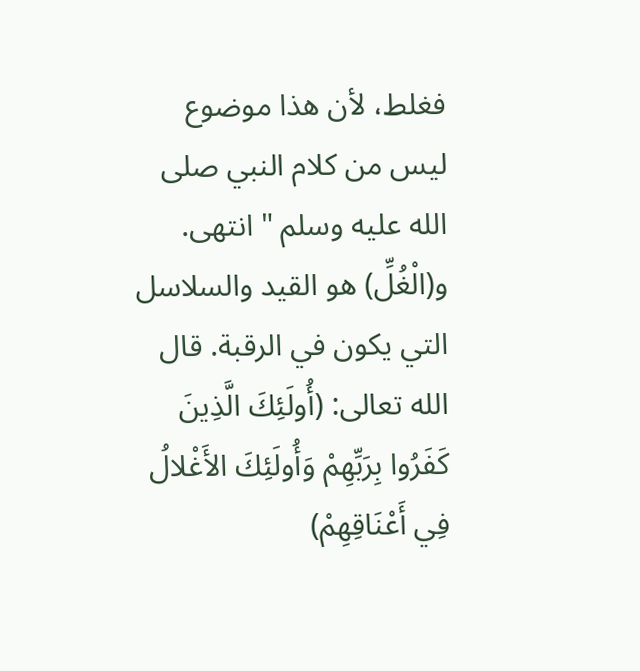فغلط، لأن هذا موضوع ليس من كلام النبي صلى الله عليه وسلم " انتهى.
و(الْغُلِّ) هو القيد والسلاسل التي يكون في الرقبة. قال الله تعالى: (أُولَئِكَ الَّذِينَ كَفَرُوا بِرَبِّهِمْ وَأُولَئِكَ الأَغْلالُ فِي أَعْنَاقِهِمْ)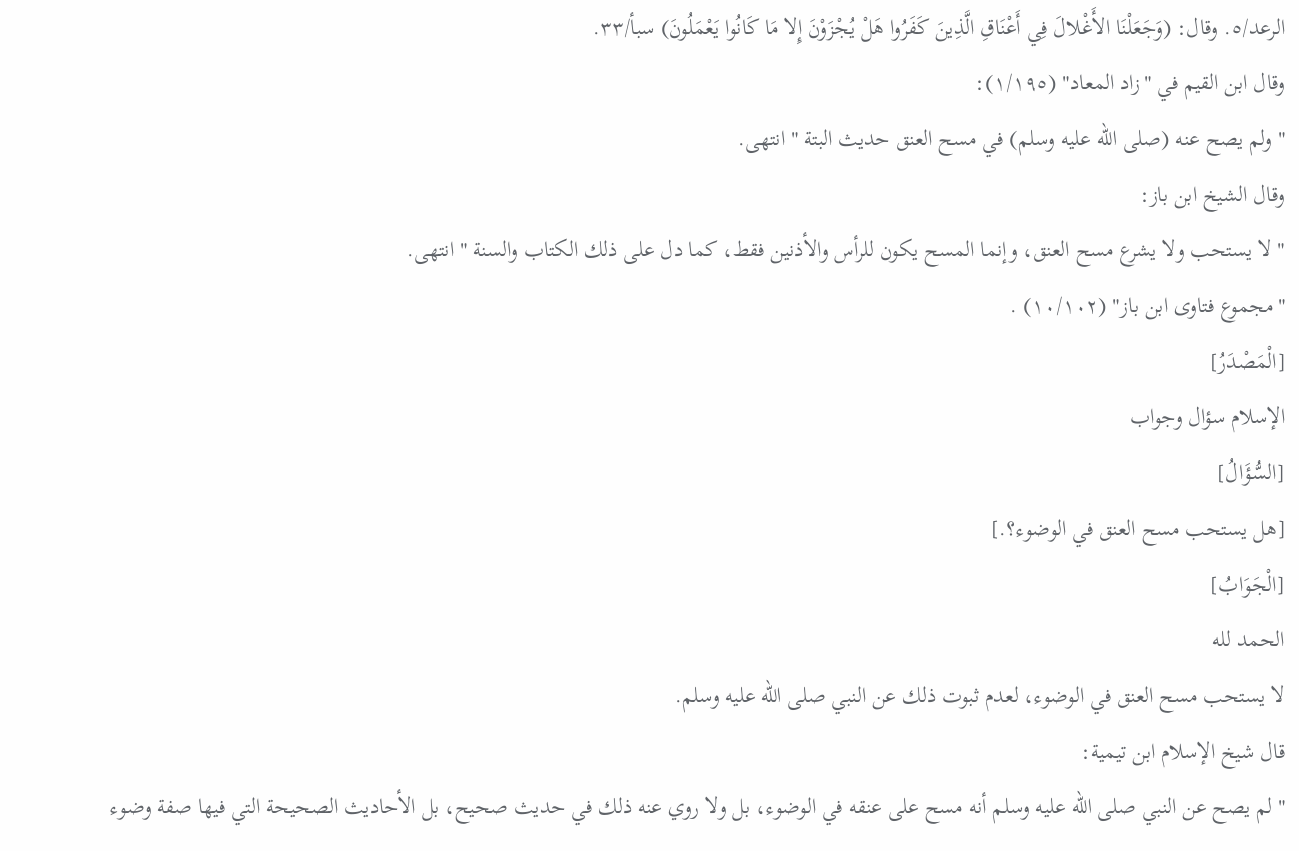الرعد/٥. وقال: (وَجَعَلْنَا الأَغْلالَ فِي أَعْنَاقِ الَّذِينَ كَفَرُوا هَلْ يُجْزَوْنَ إِلا مَا كَانُوا يَعْمَلُونَ) سبأ/٣٣.
وقال ابن القيم في "زاد المعاد" (١/١٩٥):
" ولم يصح عنه (صلى الله عليه وسلم) في مسح العنق حديث البتة " انتهى.
وقال الشيخ ابن باز:
" لا يستحب ولا يشرع مسح العنق، وإنما المسح يكون للرأس والأذنين فقط، كما دل على ذلك الكتاب والسنة " انتهى.
"مجموع فتاوى ابن باز" (١٠/١٠٢) .
[الْمَصْدَرُ]
الإسلام سؤال وجواب
[السُّؤَالُ]
[هل يستحب مسح العنق في الوضوء؟.]
[الْجَوَابُ]
الحمد لله
لا يستحب مسح العنق في الوضوء، لعدم ثبوت ذلك عن النبي صلى الله عليه وسلم.
قال شيخ الإسلام ابن تيمية:
" لم يصح عن النبي صلى الله عليه وسلم أنه مسح على عنقه في الوضوء، بل ولا روي عنه ذلك في حديث صحيح، بل الأحاديث الصحيحة التي فيها صفة وضوء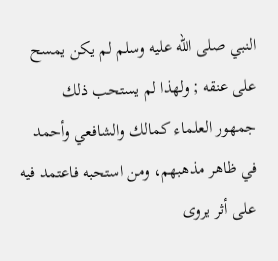النبي صلى الله عليه وسلم لم يكن يمسح على عنقه ; ولهذا لم يستحب ذلك جمهور العلماء كمالك والشافعي وأحمد في ظاهر مذهبهم، ومن استحبه فاعتمد فيه على أثر يروى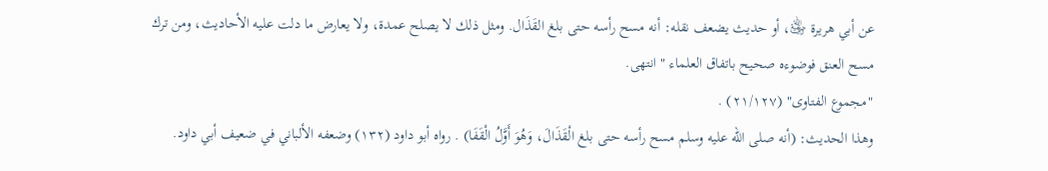عن أبي هريرة ﵁، أو حديث يضعف نقله: أنه مسح رأسه حتى بلغ القَذَال. ومثل ذلك لا يصلح عمدة، ولا يعارض ما دلت عليه الأحاديث، ومن ترك مسح العنق فوضوءه صحيح باتفاق العلماء " انتهى.
"مجموع الفتاوى" (٢١/١٢٧) .
وهذا الحديث: (أنه صلى الله عليه وسلم مسح رأسه حتى بلغ الْقَذَالَ، وَهُوَ أَوَّلُ الْقَفَا) . رواه أبو داود (١٣٢) وضعفه الألباني في ضعيف أبي داود.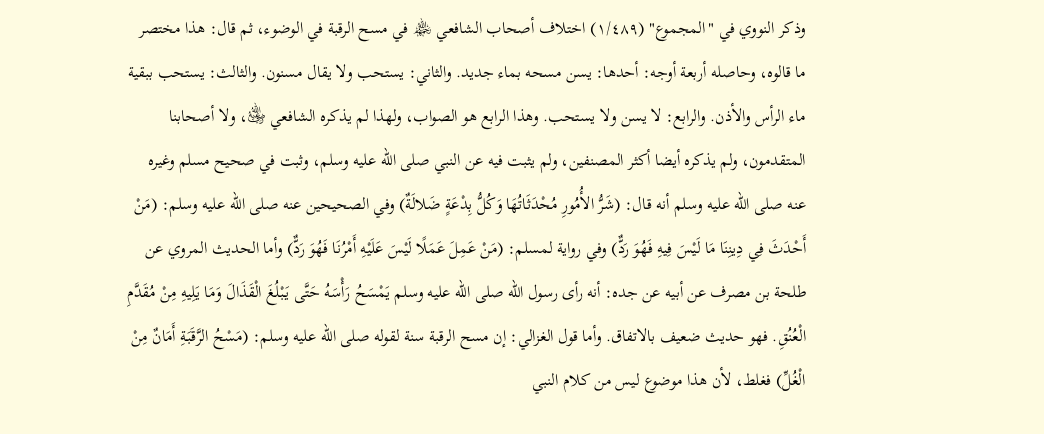وذكر النووي في "المجموع" (١/٤٨٩) اختلاف أصحاب الشافعي ﵏ في مسح الرقبة في الوضوء، ثم قال: هذا مختصر ما قالوه، وحاصله أربعة أوجه: أحدها: يسن مسحه بماء جديد. والثاني: يستحب ولا يقال مسنون. والثالث: يستحب ببقية ماء الرأس والأذن. والرابع: لا يسن ولا يستحب. وهذا الرابع هو الصواب، ولهذا لم يذكره الشافعي ﵁، ولا أصحابنا المتقدمون، ولم يذكره أيضا أكثر المصنفين، ولم يثبت فيه عن النبي صلى الله عليه وسلم، وثبت في صحيح مسلم وغيره عنه صلى الله عليه وسلم أنه قال: (شَرُّ الأُمُورِ مُحْدَثَاتُهَا وَكُلُّ بِدْعَةٍ ضَلالَةٌ) وفي الصحيحين عنه صلى الله عليه وسلم: (مَنْ أَحْدَثَ فِي دِينِنَا مَا لَيْسَ فِيهِ فَهُوَ رَدٌّ) وفي رواية لمسلم: (مَنْ عَمِلَ عَمَلًا لَيْسَ عَلَيْهِ أَمْرُنَا فَهُوَ رَدٌّ) وأما الحديث المروي عن طلحة بن مصرف عن أبيه عن جده: أنه رأى رسول الله صلى الله عليه وسلم يَمْسَحُ رَأْسَهُ حَتَّى يَبْلُغَ الْقَذَالَ وَمَا يَلِيهِ مِنْ مُقَدَّمِ الْعُنُقِ. فهو حديث ضعيف بالاتفاق. وأما قول الغزالي: إن مسح الرقبة سنة لقوله صلى الله عليه وسلم: (مَسْحُ الرَّقَبَةِ أَمَانٌ مِنْ الْغُلِّ) فغلط، لأن هذا موضوع ليس من كلام النبي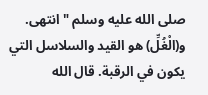صلى الله عليه وسلم " انتهى.
و(الْغُلِّ) هو القيد والسلاسل التي يكون في الرقبة. قال الله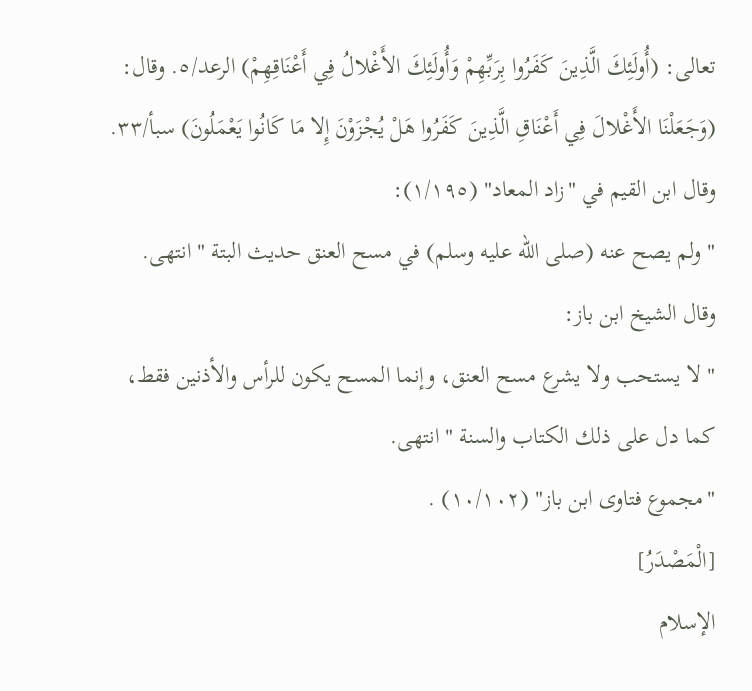تعالى: (أُولَئِكَ الَّذِينَ كَفَرُوا بِرَبِّهِمْ وَأُولَئِكَ الأَغْلالُ فِي أَعْنَاقِهِمْ) الرعد/٥. وقال: (وَجَعَلْنَا الأَغْلالَ فِي أَعْنَاقِ الَّذِينَ كَفَرُوا هَلْ يُجْزَوْنَ إِلا مَا كَانُوا يَعْمَلُونَ) سبأ/٣٣.
وقال ابن القيم في "زاد المعاد" (١/١٩٥):
" ولم يصح عنه (صلى الله عليه وسلم) في مسح العنق حديث البتة " انتهى.
وقال الشيخ ابن باز:
" لا يستحب ولا يشرع مسح العنق، وإنما المسح يكون للرأس والأذنين فقط، كما دل على ذلك الكتاب والسنة " انتهى.
"مجموع فتاوى ابن باز" (١٠/١٠٢) .
[الْمَصْدَرُ]
الإسلام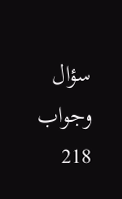سؤال وجواب
218